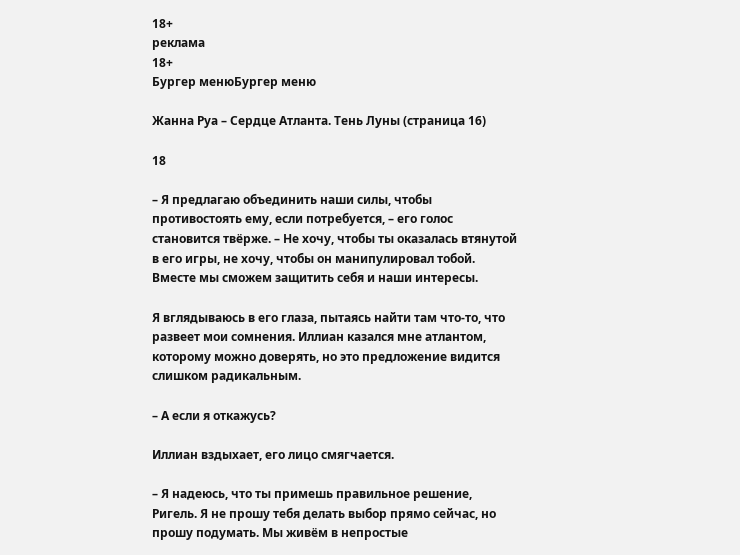18+
реклама
18+
Бургер менюБургер меню

Жанна Руа – Сердце Атланта. Тень Луны (страница 16)

18

– Я предлагаю объединить наши силы, чтобы противостоять ему, если потребуется, – его голос становится твёрже. – Не хочу, чтобы ты оказалась втянутой в его игры, не хочу, чтобы он манипулировал тобой. Вместе мы сможем защитить себя и наши интересы.

Я вглядываюсь в его глаза, пытаясь найти там что-то, что развеет мои сомнения. Иллиан казался мне атлантом, которому можно доверять, но это предложение видится слишком радикальным.

– А если я откажусь?

Иллиан вздыхает, его лицо смягчается.

– Я надеюсь, что ты примешь правильное решение, Ригель. Я не прошу тебя делать выбор прямо сейчас, но прошу подумать. Мы живём в непростые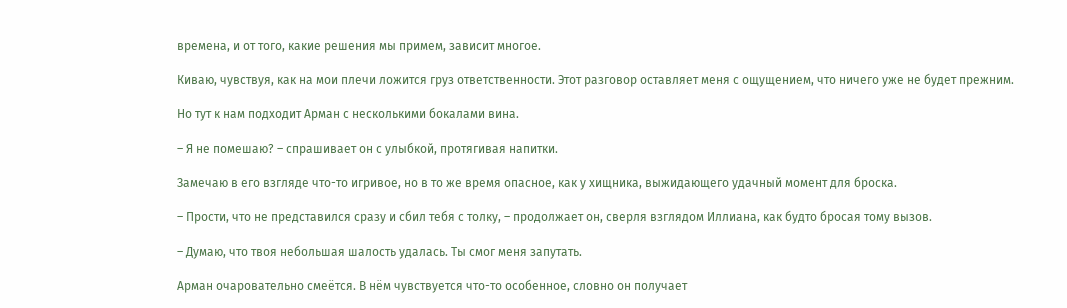времена, и от того, какие решения мы примем, зависит многое.

Киваю, чувствуя, как на мои плечи ложится груз ответственности. Этот разговор оставляет меня с ощущением, что ничего уже не будет прежним.

Но тут к нам подходит Арман с несколькими бокалами вина.

– Я не помешаю? – спрашивает он с улыбкой, протягивая напитки.

Замечаю в его взгляде что-то игривое, но в то же время опасное, как у хищника, выжидающего удачный момент для броска.

– Прости, что не представился сразу и сбил тебя с толку, – продолжает он, сверля взглядом Иллиана, как будто бросая тому вызов.

– Думаю, что твоя небольшая шалость удалась. Ты смог меня запутать.

Арман очаровательно смеётся. В нём чувствуется что-то особенное, словно он получает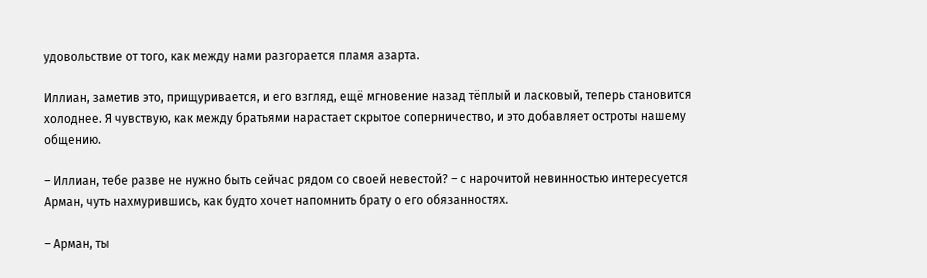удовольствие от того, как между нами разгорается пламя азарта.

Иллиан, заметив это, прищуривается, и его взгляд, ещё мгновение назад тёплый и ласковый, теперь становится холоднее. Я чувствую, как между братьями нарастает скрытое соперничество, и это добавляет остроты нашему общению.

– Иллиан, тебе разве не нужно быть сейчас рядом со своей невестой? – с нарочитой невинностью интересуется Арман, чуть нахмурившись, как будто хочет напомнить брату о его обязанностях.

– Арман, ты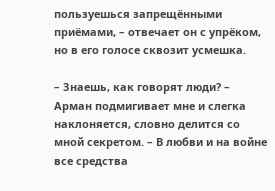пользуешься запрещёнными приёмами, – отвечает он с упрёком, но в его голосе сквозит усмешка.

– Знаешь, как говорят люди? – Арман подмигивает мне и слегка наклоняется, словно делится со мной секретом. – В любви и на войне все средства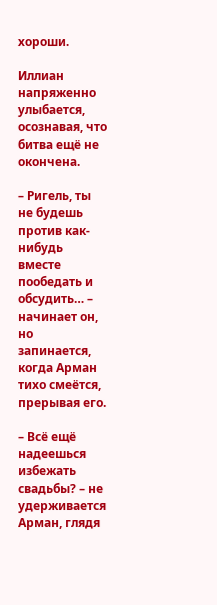хороши.

Иллиан напряженно улыбается, осознавая, что битва ещё не окончена.

– Ригель, ты не будешь против как-нибудь вместе пообедать и обсудить… – начинает он, но запинается, когда Арман тихо смеётся, прерывая его.

– Всё ещё надеешься избежать свадьбы? – не удерживается Арман, глядя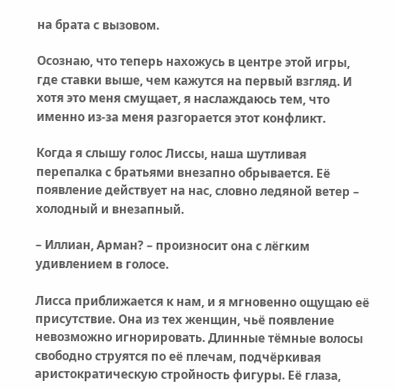на брата с вызовом.

Осознаю, что теперь нахожусь в центре этой игры, где ставки выше, чем кажутся на первый взгляд. И хотя это меня смущает, я наслаждаюсь тем, что именно из-за меня разгорается этот конфликт.

Когда я слышу голос Лиссы, наша шутливая перепалка с братьями внезапно обрывается. Её появление действует на нас, словно ледяной ветер – холодный и внезапный.

– Иллиан, Арман? – произносит она с лёгким удивлением в голосе.

Лисса приближается к нам, и я мгновенно ощущаю её присутствие. Она из тех женщин, чьё появление невозможно игнорировать. Длинные тёмные волосы свободно струятся по её плечам, подчёркивая аристократическую стройность фигуры. Её глаза,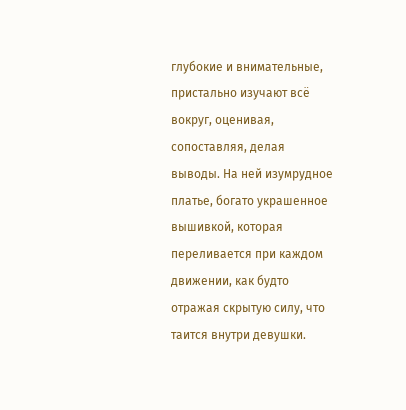глубокие и внимательные, пристально изучают всё вокруг, оценивая, сопоставляя, делая выводы. На ней изумрудное платье, богато украшенное вышивкой, которая переливается при каждом движении, как будто отражая скрытую силу, что таится внутри девушки.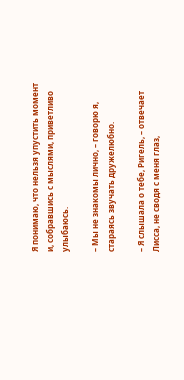Я понимаю, что нельзя упустить момент и, собравшись с мыслями, приветливо улыбаюсь.

– Мы не знакомы лично, – говорю я, стараясь звучать дружелюбно.

– Я слышала о тебе, Ригель, – отвечает Лисса, не сводя с меня глаз,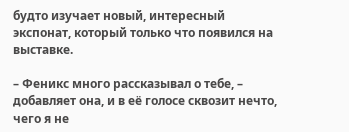будто изучает новый, интересный экспонат, который только что появился на выставке.

– Феникс много рассказывал о тебе, – добавляет она, и в её голосе сквозит нечто, чего я не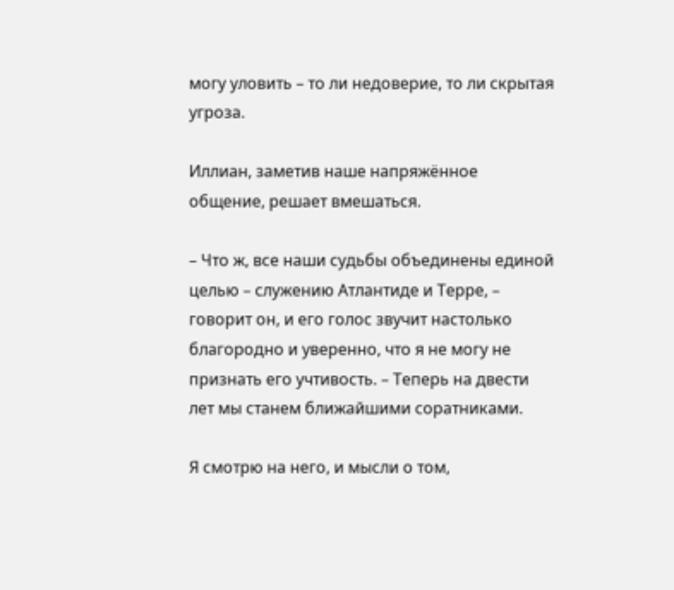могу уловить – то ли недоверие, то ли скрытая угроза.

Иллиан, заметив наше напряжённое общение, решает вмешаться.

– Что ж, все наши судьбы объединены единой целью – служению Атлантиде и Терре, – говорит он, и его голос звучит настолько благородно и уверенно, что я не могу не признать его учтивость. – Теперь на двести лет мы станем ближайшими соратниками.

Я смотрю на него, и мысли о том,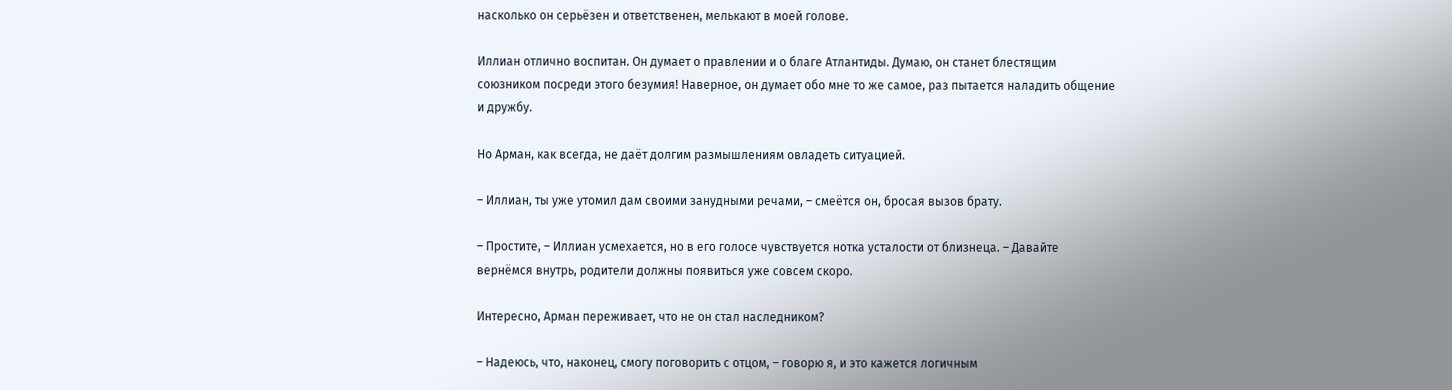насколько он серьёзен и ответственен, мелькают в моей голове.

Иллиан отлично воспитан. Он думает о правлении и о благе Атлантиды. Думаю, он станет блестящим союзником посреди этого безумия! Наверное, он думает обо мне то же самое, раз пытается наладить общение и дружбу.

Но Арман, как всегда, не даёт долгим размышлениям овладеть ситуацией.

– Иллиан, ты уже утомил дам своими занудными речами, – смеётся он, бросая вызов брату.

– Простите, – Иллиан усмехается, но в его голосе чувствуется нотка усталости от близнеца. – Давайте вернёмся внутрь, родители должны появиться уже совсем скоро.

Интересно, Арман переживает, что не он стал наследником?

– Надеюсь, что, наконец, смогу поговорить с отцом, – говорю я, и это кажется логичным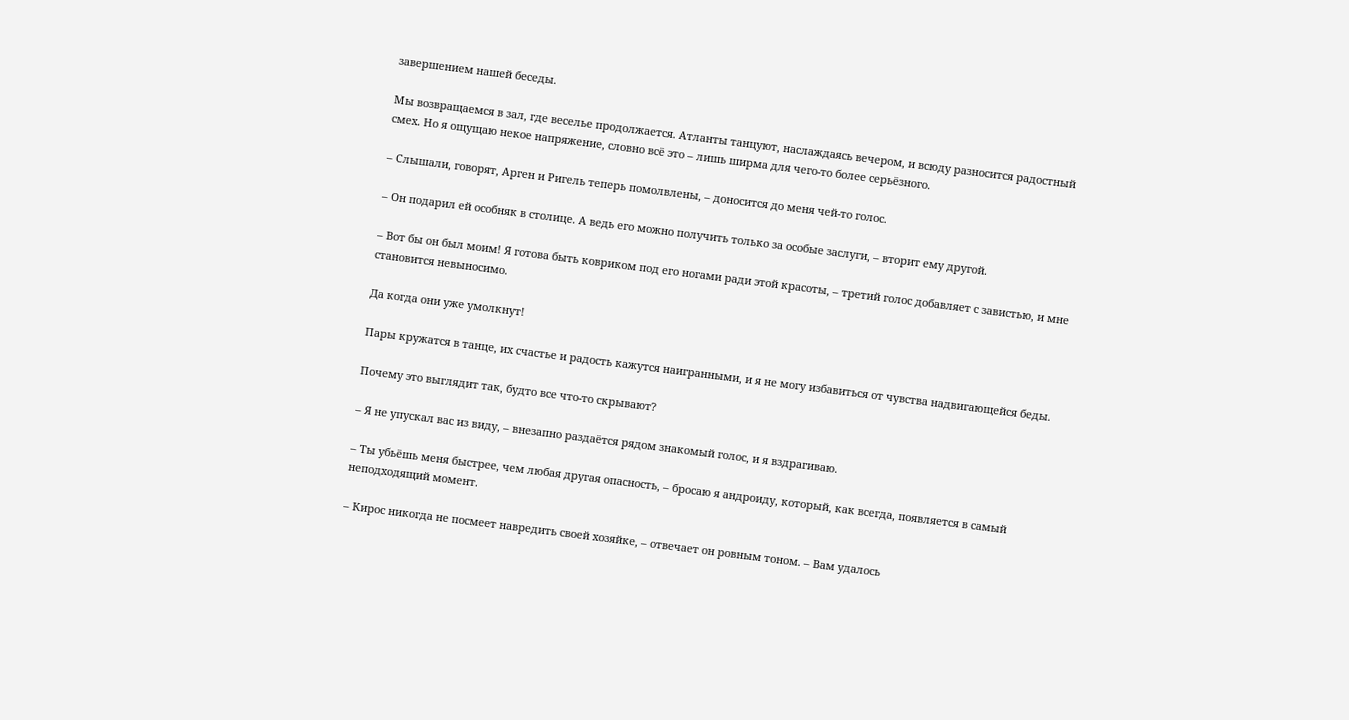завершением нашей беседы.

Мы возвращаемся в зал, где веселье продолжается. Атланты танцуют, наслаждаясь вечером, и всюду разносится радостный смех. Но я ощущаю некое напряжение, словно всё это – лишь ширма для чего-то более серьёзного.

– Слышали, говорят, Арген и Ригель теперь помолвлены, – доносится до меня чей-то голос.

– Он подарил ей особняк в столице. А ведь его можно получить только за особые заслуги, – вторит ему другой.

– Вот бы он был моим! Я готова быть ковриком под его ногами ради этой красоты, – третий голос добавляет с завистью, и мне становится невыносимо.

Да когда они уже умолкнут!

Пары кружатся в танце, их счастье и радость кажутся наигранными, и я не могу избавиться от чувства надвигающейся беды.

Почему это выглядит так, будто все что-то скрывают?

– Я не упускал вас из виду, – внезапно раздаётся рядом знакомый голос, и я вздрагиваю.

– Ты убьёшь меня быстрее, чем любая другая опасность, – бросаю я андроиду, который, как всегда, появляется в самый неподходящий момент.

– Кирос никогда не посмеет навредить своей хозяйке, – отвечает он ровным тоном. – Вам удалось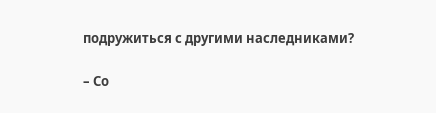подружиться с другими наследниками?

– Со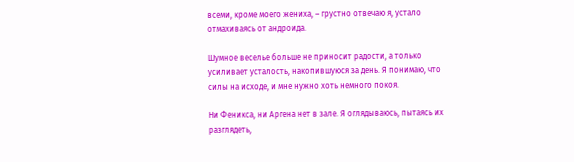всеми, кроме моего жениха, – грустно отвечаю я, устало отмахиваясь от андроида.

Шумное веселье больше не приносит радости, а только усиливает усталость, накопившуюся за день. Я понимаю, что силы на исходе, и мне нужно хоть немного покоя.

Ни Феникса, ни Аргена нет в зале. Я оглядываюсь, пытаясь их разглядеть,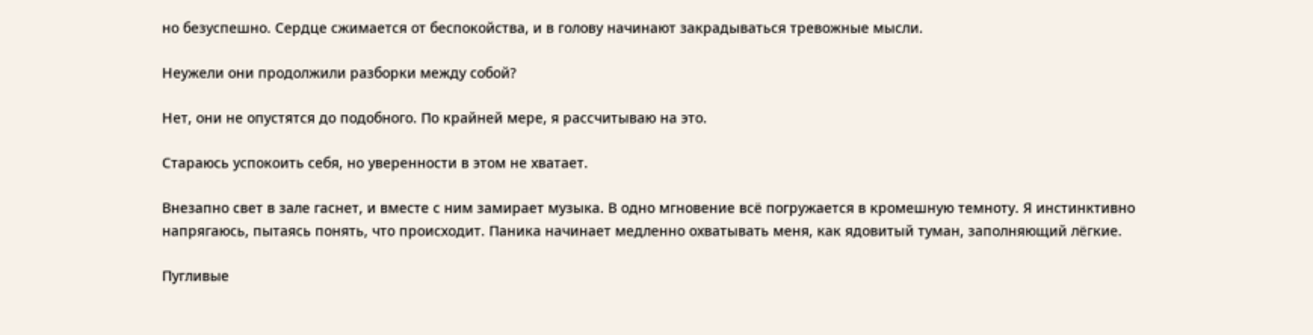но безуспешно. Сердце сжимается от беспокойства, и в голову начинают закрадываться тревожные мысли.

Неужели они продолжили разборки между собой?

Нет, они не опустятся до подобного. По крайней мере, я рассчитываю на это.

Стараюсь успокоить себя, но уверенности в этом не хватает.

Внезапно свет в зале гаснет, и вместе с ним замирает музыка. В одно мгновение всё погружается в кромешную темноту. Я инстинктивно напрягаюсь, пытаясь понять, что происходит. Паника начинает медленно охватывать меня, как ядовитый туман, заполняющий лёгкие.

Пугливые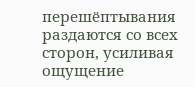перешёптывания раздаются со всех сторон, усиливая ощущение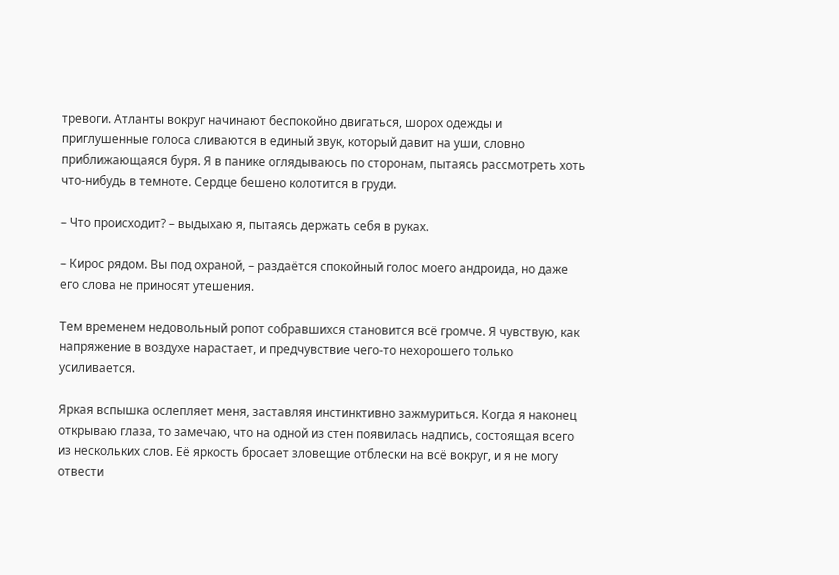тревоги. Атланты вокруг начинают беспокойно двигаться, шорох одежды и приглушенные голоса сливаются в единый звук, который давит на уши, словно приближающаяся буря. Я в панике оглядываюсь по сторонам, пытаясь рассмотреть хоть что-нибудь в темноте. Сердце бешено колотится в груди.

– Что происходит? – выдыхаю я, пытаясь держать себя в руках.

– Кирос рядом. Вы под охраной, – раздаётся спокойный голос моего андроида, но даже его слова не приносят утешения.

Тем временем недовольный ропот собравшихся становится всё громче. Я чувствую, как напряжение в воздухе нарастает, и предчувствие чего-то нехорошего только усиливается.

Яркая вспышка ослепляет меня, заставляя инстинктивно зажмуриться. Когда я наконец открываю глаза, то замечаю, что на одной из стен появилась надпись, состоящая всего из нескольких слов. Её яркость бросает зловещие отблески на всё вокруг, и я не могу отвести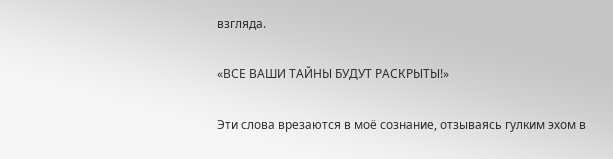взгляда.

«ВСЕ ВАШИ ТАЙНЫ БУДУТ РАСКРЫТЫ!»

Эти слова врезаются в моё сознание, отзываясь гулким эхом в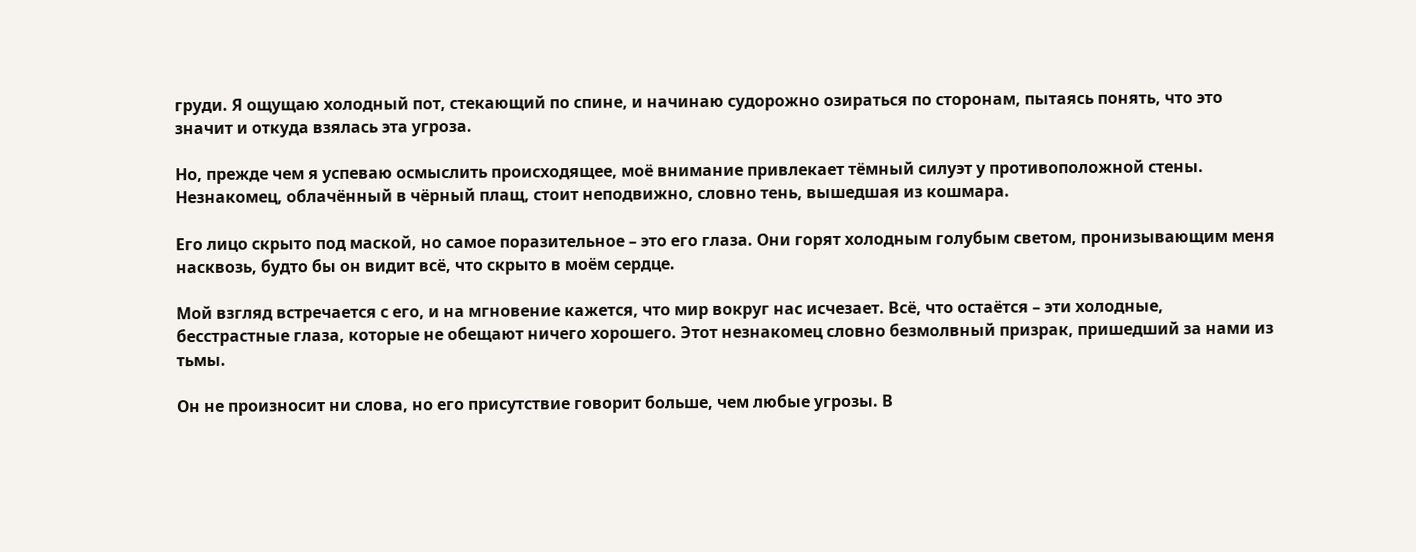груди. Я ощущаю холодный пот, стекающий по спине, и начинаю судорожно озираться по сторонам, пытаясь понять, что это значит и откуда взялась эта угроза.

Но, прежде чем я успеваю осмыслить происходящее, моё внимание привлекает тёмный силуэт у противоположной стены. Незнакомец, облачённый в чёрный плащ, стоит неподвижно, словно тень, вышедшая из кошмара.

Его лицо скрыто под маской, но самое поразительное – это его глаза. Они горят холодным голубым светом, пронизывающим меня насквозь, будто бы он видит всё, что скрыто в моём сердце.

Мой взгляд встречается с его, и на мгновение кажется, что мир вокруг нас исчезает. Всё, что остаётся – эти холодные, бесстрастные глаза, которые не обещают ничего хорошего. Этот незнакомец словно безмолвный призрак, пришедший за нами из тьмы.

Он не произносит ни слова, но его присутствие говорит больше, чем любые угрозы. В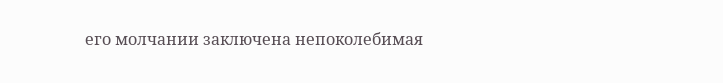его молчании заключена непоколебимая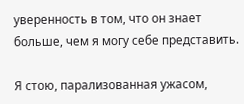уверенность в том, что он знает больше, чем я могу себе представить.

Я стою, парализованная ужасом,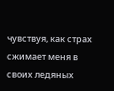чувствуя, как страх сжимает меня в своих ледяных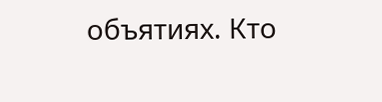объятиях. Кто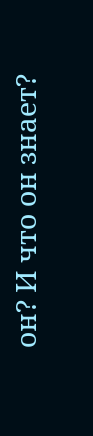он? И что он знает?